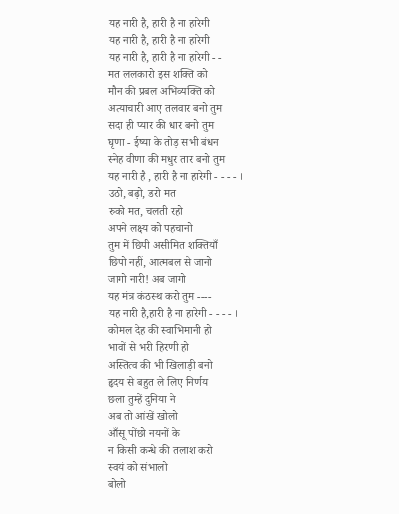यह नारी है, हारी है ना हारेगी
यह नारी है, हारी है ना हारेगी
यह नारी है, हारी है ना हारेगी - -
मत ललकारो इस शक्ति को
मौन की प्रबल अभिव्यक्ति को
अत्याचारी आए तलवार बनो तुम
सदा ही प्यार की धार बनो तुम
घृणा - ईष्या के तोड़ सभी बंधन
स्नेह वीणा की मधुर तार बनो तुम
यह नारी है , हारी है ना हारेगी - - - - ।
उठो, बढ़ो, डरो मत
रुको मत, चलती रहो
अपने लक्ष्य को पहचानो
तुम में छिपी असीमित शक्तियाँ
छिपो नहीं, आत्मबल से जानो
जागो नारी! अब जागो
यह मंत्र कंठस्थ करो तुम ----
यह नारी है,हारी है ना हारेगी - - - - ।
कोमल देह की स्वाभिमानी हो
भावों से भरी हिरणी हो
अस्तित्व की भी खिलाड़ी बनो
हृदय से बहुत ले लिए निर्णय
छला तुम्हें दुनिया ने
अब तो आंखें खोलो
आँसू पोंछो नयनों के
न किसी कन्धे की तलाश करो
स्वयं को संभालो
बोलो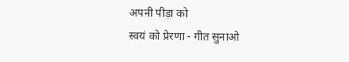अपनी पीड़ा को
स्वयं को प्रेरणा - गीत सुनाओ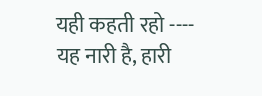यही कहती रहो ----
यह नारी है, हारी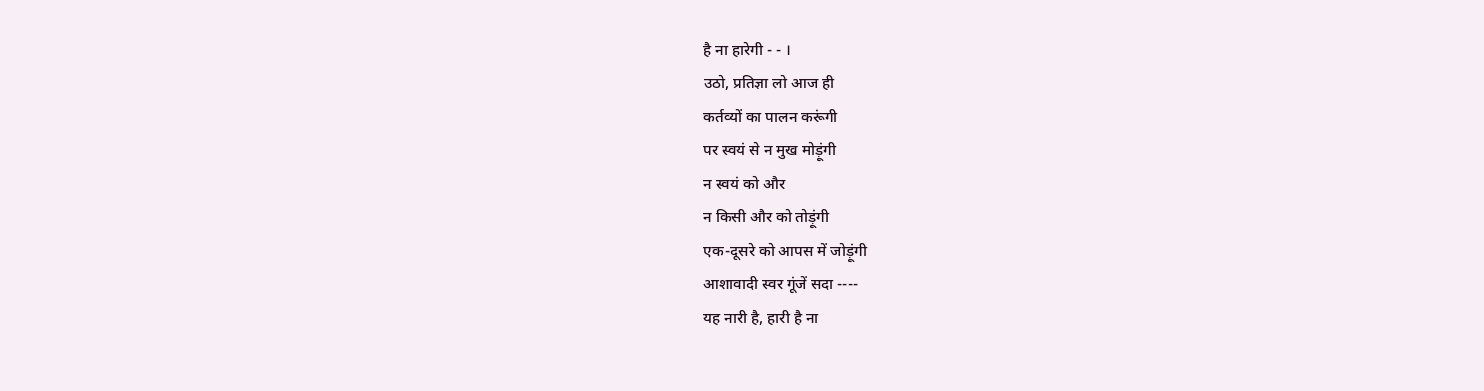है ना हारेगी - - ।
उठो, प्रतिज्ञा लो आज ही
कर्तव्यों का पालन करूंगी
पर स्वयं से न मुख मोड़ूंगी
न स्वयं को और
न किसी और को तोड़ूंगी
एक-दूसरे को आपस में जोड़ूंगी
आशावादी स्वर गूंजें सदा ----
यह नारी है, हारी है ना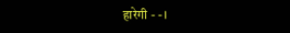हारेगी - - ।